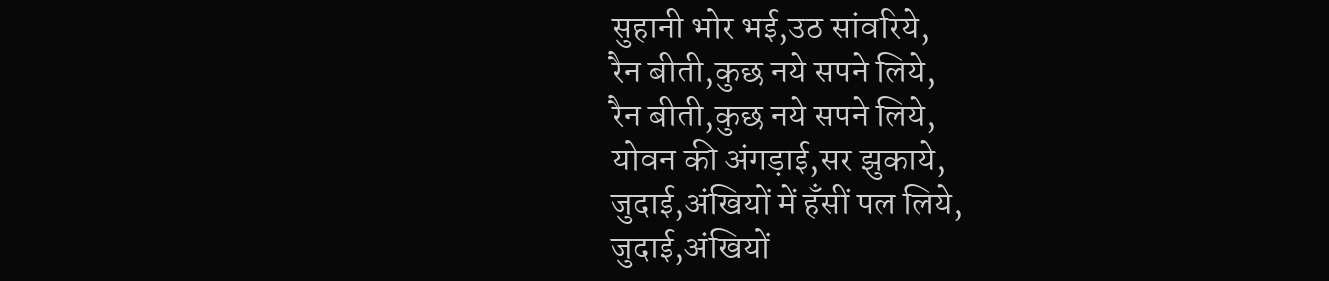सुहानी भोर भई,उठ सांवरिये,
रैन बीती,कुछ नये सपने लिये,
रैन बीती,कुछ नये सपने लिये,
योवन की अंगड़ाई,सर झुकाये,
जुदाई,अंखियों में हँसीं पल लिये,
जुदाई,अंखियों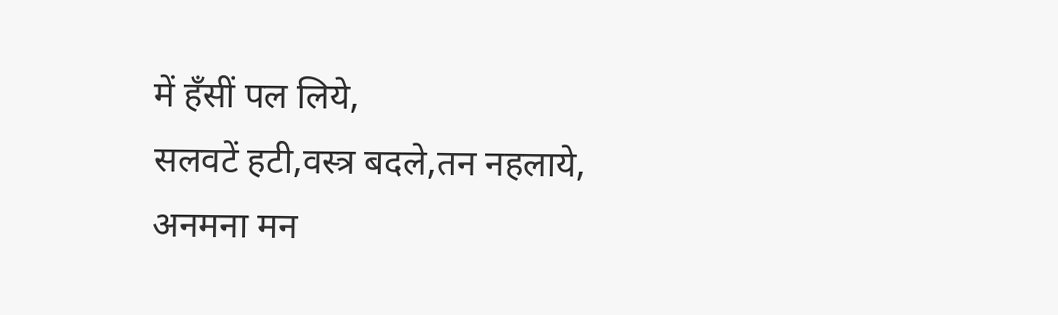में हँसीं पल लिये,
सलवटें हटी,वस्त्र बदले,तन नहलाये,
अनमना मन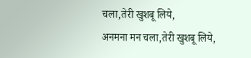चला,तेरी खुशबू लिये,
अनमना मन चला,तेरी खुशबू लिये,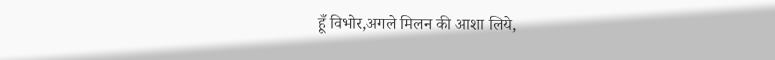हूँ विभोर,अगले मिलन की आशा लिये,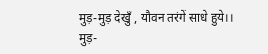मुड़-मुड़ देखुँ , यौवन तरंगें साधे हुये।।
मुड़-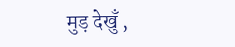मुड़ देखुँ ,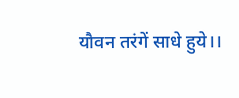यौवन तरंगें साधे हुये।।